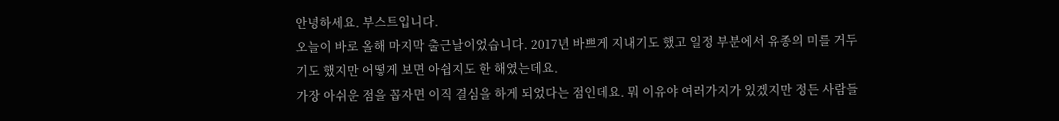안녕하세요. 부스트입니다.
오늘이 바로 올해 마지막 출근날이었습니다. 2017년 바쁘게 지내기도 했고 일정 부분에서 유종의 미를 거두기도 했지만 어떻게 보면 아쉽지도 한 해였는데요.
가장 아쉬운 점을 꼽자면 이직 결심을 하게 되었다는 점인데요. 뭐 이유야 여러가지가 있겠지만 정든 사람들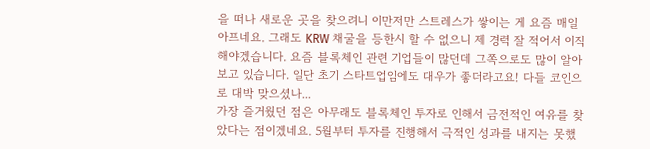을 떠나 새로운 곳을 찾으려니 이만저만 스트레스가 쌓이는 게 요즘 매일 아프네요. 그래도 KRW 채굴을 등한시 할 수 없으니 제 경력 잘 적어서 이직해야겠습니다. 요즘 블록체인 관련 기업들이 많던데 그쪽으로도 많이 알아보고 있습니다. 일단 초기 스타트업임에도 대우가 좋더라고요! 다들 코인으로 대박 맞으셨나...
가장 즐거웠던 점은 아무래도 블록체인 투자로 인해서 금전적인 여유를 찾았다는 점이겠네요. 5월부터 투자를 진행해서 극적인 성과를 내지는 못했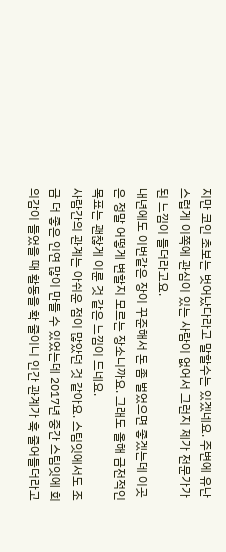지만 코인 초보는 벗어났다라고 말할수는 있겠네요. 주변에 유난스럽게 이쪽에 관심이 있는 사람이 없어서 그런지 제가 전문가가 된 느낌이 들더라고요.
내년에도 이번같은 장이 꾸준해서 돈 좀 벌었으면 좋겠는데 이곳은 정말 어떻게 변할지 모르는 장소니까요. 그래도 올해 금전적인 목표는 괜찮게 이룬 것 같은 느낌이 드네요.
사람간의 관계는 아쉬운 점이 많았던 것 같아요. 스팀잇에서도 조금 더 좋은 인연 많이 만들 수 있었는데 2017년 중간 스팀잇에 회의감이 들었을 때 활동을 확 줄이니 인간 관계가 훅 줄어들더라고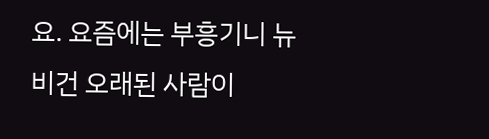요. 요즘에는 부흥기니 뉴비건 오래된 사람이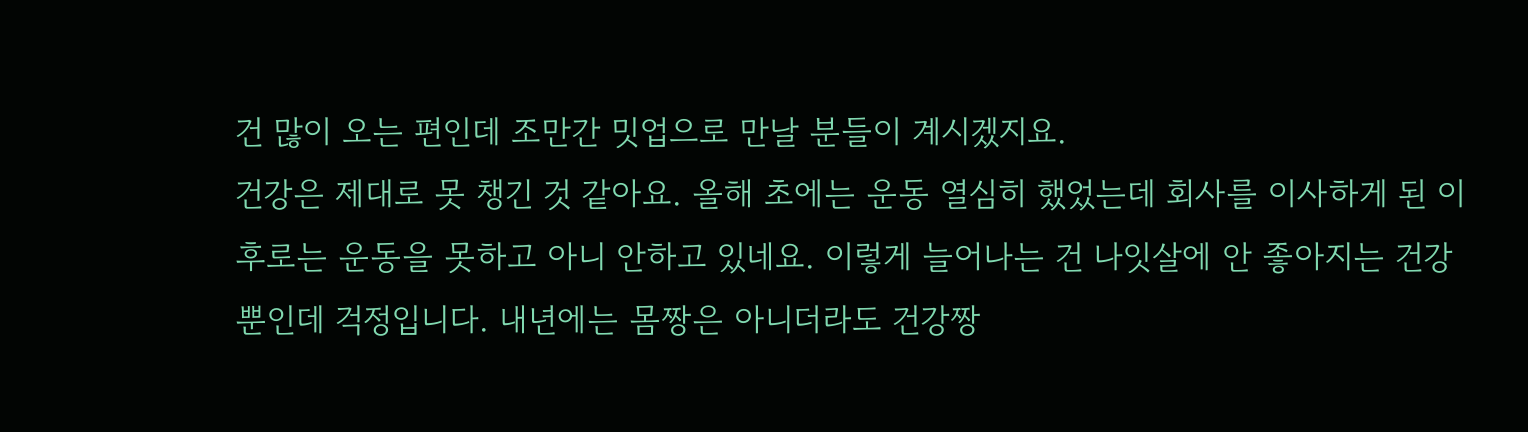건 많이 오는 편인데 조만간 밋업으로 만날 분들이 계시겠지요.
건강은 제대로 못 챙긴 것 같아요. 올해 초에는 운동 열심히 했었는데 회사를 이사하게 된 이후로는 운동을 못하고 아니 안하고 있네요. 이렇게 늘어나는 건 나잇살에 안 좋아지는 건강뿐인데 걱정입니다. 내년에는 몸짱은 아니더라도 건강짱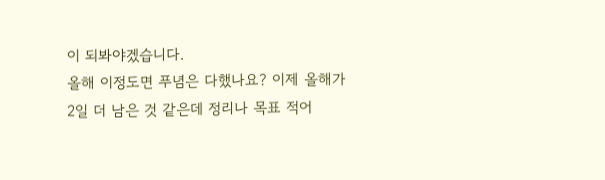이 되봐야겠습니다.
올해 이정도면 푸념은 다했나요? 이제 올해가 2일 더 남은 것 같은데 정리나 목표 적어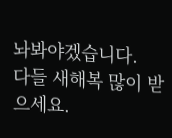놔봐야겠습니다.
다들 새해복 많이 받으세요.